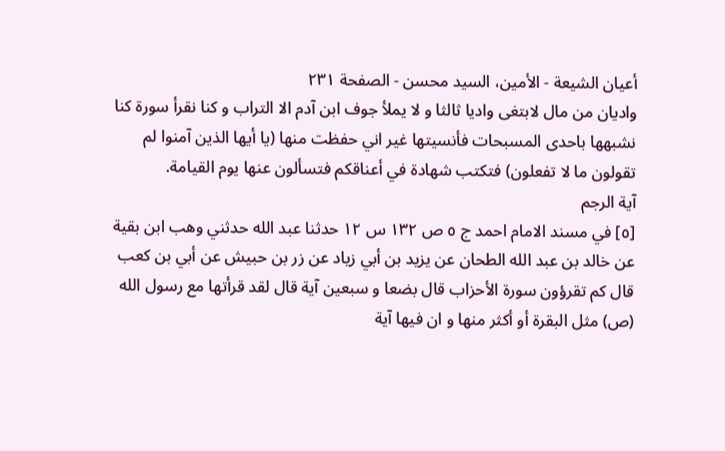أعيان الشيعة - الأمين، السيد محسن - الصفحة ٢٣١
واديان من مال لابتغى واديا ثالثا و لا يملأ جوف ابن آدم الا التراب و كنا نقرأ سورة كنا نشبهها باحدى المسبحات فأنسيتها غير اني حفظت منها (يا أيها الذين آمنوا لم تقولون ما لا تفعلون) فتكتب شهادة في أعناقكم فتسألون عنها يوم القيامة.
آية الرجم
[٥] في مسند الامام احمد ج ٥ ص ١٣٢ س ١٢ حدثنا عبد الله حدثني وهب ابن بقية عن خالد بن عبد الله الطحان عن يزيد بن أبي زياد عن زر بن حبيش عن أبي بن كعب قال كم تقرؤون سورة الأحزاب قال بضعا و سبعين آية قال لقد قرأتها مع رسول الله (ص) مثل البقرة أو أكثر منها و ان فيها آية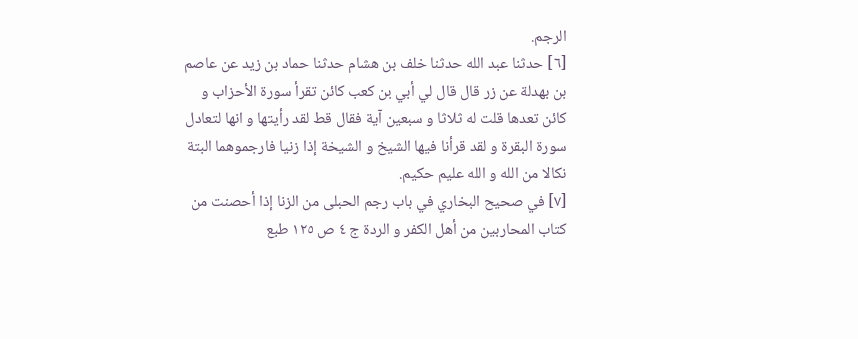الرجم.
[٦] حدثنا عبد الله حدثنا خلف بن هشام حدثنا حماد بن زيد عن عاصم بن بهدلة عن زر قال قال لي أبي بن كعب كائن تقرأ سورة الأحزاب و كائن تعدها قلت له ثلاثا و سبعين آية فقال قط لقد رأيتها و انها لتعادل سورة البقرة و لقد قرأنا فيها الشيخ و الشيخة إذا زنيا فارجموهما البتة نكالا من الله و الله عليم حكيم.
[٧] في صحيح البخاري في باب رجم الحبلى من الزنا إذا أحصنت من كتاب المحاربين من أهل الكفر و الردة ج ٤ ص ١٢٥ طبع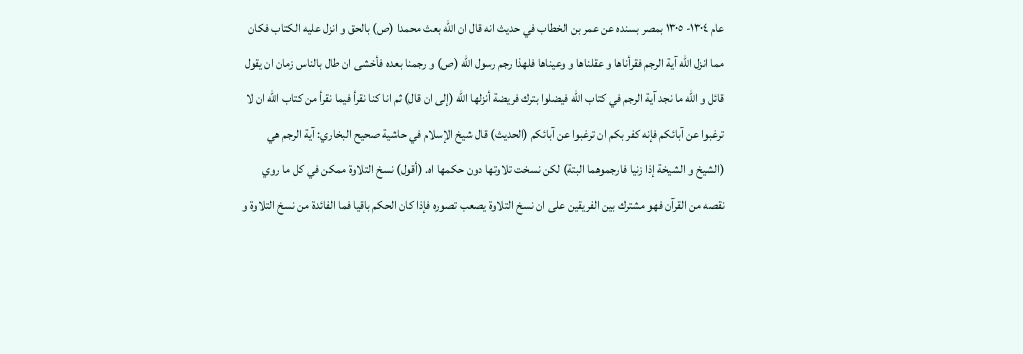عام ١٣٠٤- ١٣٠٥ بمصر بسنده عن عمر بن الخطاب في حديث انه قال ان الله بعث محمدا (ص) بالحق و انزل عليه الكتاب فكان مما انزل الله آية الرجم فقرأناها و عقلناها و وعيناها فلهذا رجم رسول الله (ص) و رجمنا بعده فأخشى ان طال بالناس زمان ان يقول قائل و الله ما نجد آية الرجم في كتاب الله فيضلوا بترك فريضة أنزلها الله (إلى ان قال) ثم انا كنا نقرأ فيما نقرأ من كتاب الله ان لا ترغبوا عن آبائكم فإنه كفر بكم ان ترغبوا عن آبائكم (الحديث) قال شيخ الإسلام في حاشية صحيح البخاري: آية الرجم هي (الشيخ و الشيخة إذا زنيا فارجموهما البتة) لكن نسخت تلاوتها دون حكمها اه. (أقول) نسخ التلاوة ممكن في كل ما روي نقصه من القرآن فهو مشترك بين الفريقين على ان نسخ التلاوة يصعب تصوره فإذا كان الحكم باقيا فما الفائدة من نسخ التلاوة و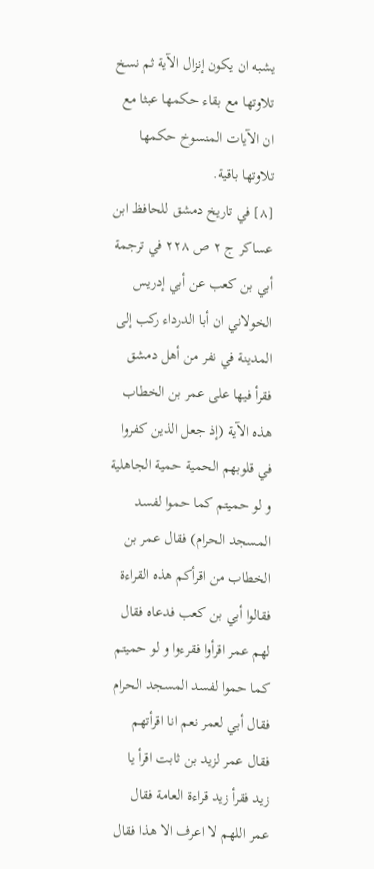يشبه ان يكون إنزال الآية ثم نسخ تلاوتها مع بقاء حكمها عبثا مع ان الآيات المنسوخ حكمها تلاوتها باقية.
[٨] في تاريخ دمشق للحافظ ابن عساكر ج ٢ ص ٢٢٨ في ترجمة أبي بن كعب عن أبي إدريس الخولاني ان أبا الدرداء ركب إلى المدينة في نفر من أهل دمشق فقرأ فيها على عمر بن الخطاب هذه الآية (إذ جعل الذين كفروا في قلوبهم الحمية حمية الجاهلية و لو حميتم كما حموا لفسد المسجد الحرام) فقال عمر بن الخطاب من اقرأكم هذه القراءة فقالوا أبي بن كعب فدعاه فقال لهم عمر اقرأوا فقرءوا و لو حميتم كما حموا لفسد المسجد الحرام فقال أبي لعمر نعم انا اقرأتهم فقال عمر لزيد بن ثابت اقرأ يا زيد فقرأ زيد قراءة العامة فقال عمر اللهم لا اعرف الا هذا فقال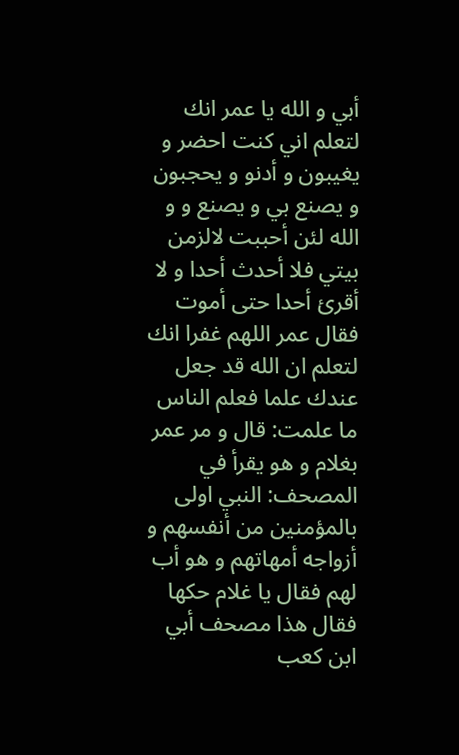أبي و الله يا عمر انك لتعلم اني كنت احضر و يغيبون و أدنو و يحجبون و يصنع بي و يصنع و و الله لئن أحببت لالزمن بيتي فلا أحدث أحدا و لا أقرئ أحدا حتى أموت فقال عمر اللهم غفرا انك لتعلم ان الله قد جعل عندك علما فعلم الناس ما علمت: قال و مر عمر بغلام و هو يقرأ في المصحف: النبي اولى بالمؤمنين من أنفسهم و أزواجه أمهاتهم و هو أب لهم فقال يا غلام حكها فقال هذا مصحف أبي ابن كعب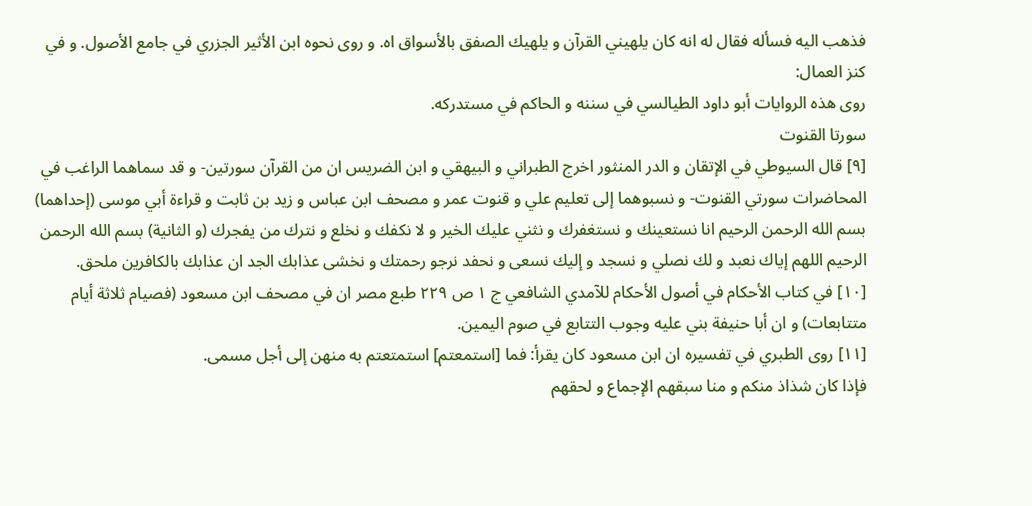فذهب اليه فسأله فقال له انه كان يلهيني القرآن و يلهيك الصفق بالأسواق اه. و روى نحوه ابن الأثير الجزري في جامع الأصول. و في كنز العمال:
روى هذه الروايات أبو داود الطيالسي في سننه و الحاكم في مستدركه.
سورتا القنوت
[٩] قال السيوطي في الإتقان و الدر المنثور اخرج الطبراني و البيهقي و ابن الضريس ان من القرآن سورتين- و قد سماهما الراغب في المحاضرات سورتي القنوت- و نسبوهما إلى تعليم علي و قنوت عمر و مصحف ابن عباس و زيد بن ثابت و قراءة أبي موسى (إحداهما) بسم الله الرحمن الرحيم انا نستعينك و نستغفرك و نثني عليك الخير و لا نكفك و نخلع و نترك من يفجرك (و الثانية) بسم الله الرحمن الرحيم اللهم إياك نعبد و لك نصلي و نسجد و إليك نسعى و نحفد نرجو رحمتك و نخشى عذابك الجد ان عذابك بالكافرين ملحق.
[١٠] في كتاب الأحكام في أصول الأحكام للآمدي الشافعي ج ١ ص ٢٢٩ طبع مصر ان في مصحف ابن مسعود (فصيام ثلاثة أيام متتابعات) و ان أبا حنيفة بني عليه وجوب التتابع في صوم اليمين.
[١١] روى الطبري في تفسيره ان ابن مسعود كان يقرأ: فما [استمعتم] استمتعتم به منهن إلى أجل مسمى.
فإذا كان شذاذ منكم و منا سبقهم الإجماع و لحقهم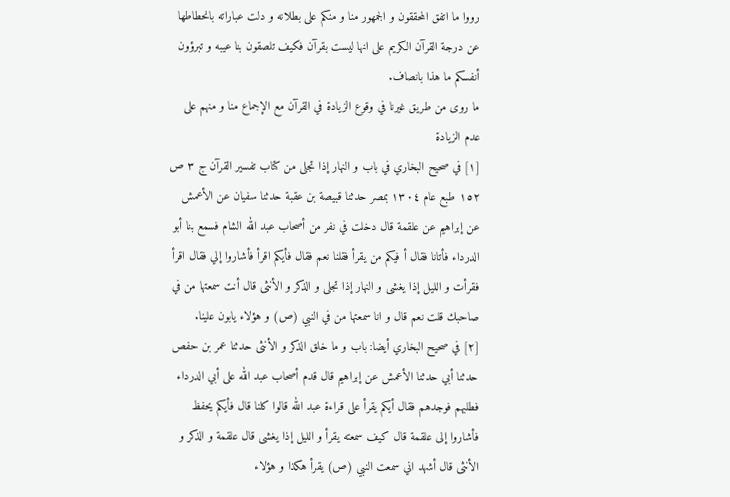رووا ما اتفق المحققون و الجمهور منا و منكم على بطلانه و دلت عباراته بانحطاطها عن درجة القرآن الكريم على انها ليست بقرآن فكيف تلصقون بنا عيبه و تبرؤون أنفسكم ما هذا بانصاف.
ما روى من طريق غيرنا في وقوع الزيادة في القرآن مع الإجماع منا و منهم على عدم الزيادة
[١] في صحيح البخاري في باب و النهار إذا تجلى من كتاب تفسير القرآن ج ٣ ص ١٥٢ طبع عام ١٣٠٤ بمصر حدثنا قبيصة بن عقبة حدثنا سفيان عن الأعمش عن إبراهيم عن علقمة قال دخلت في نفر من أصحاب عبد الله الشام فسمع بنا أبو الدرداء فأتانا فقال أ فيكم من يقرأ فقلنا نعم فقال فأيكم اقرأ فأشاروا إلي فقال اقرأ فقرأت و الليل إذا يغشى و النهار إذا تجلى و الذكر و الأنثى قال أنت سمعتها من في صاحبك قلت نعم قال و انا سمعتها من في النبي (ص) و هؤلاء يابون علينا.
[٢] في صحيح البخاري أيضا: باب و ما خلق الذكر و الأنثى حدثنا عمر بن حفص حدثنا أبي حدثنا الأعمش عن إبراهيم قال قدم أصحاب عبد الله على أبي الدرداء فطلبهم فوجدهم فقال أيكم يقرأ على قراءة عبد الله قالوا كلنا قال فأيكم يحفظ فأشاروا إلى علقمة قال كيف سمعته يقرأ و الليل إذا يغشى قال علقمة و الذكر و الأنثى قال أشهد اني سمعت النبي (ص) يقرأ هكذا و هؤلاء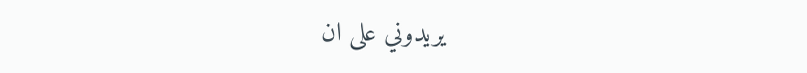يريدوني على ان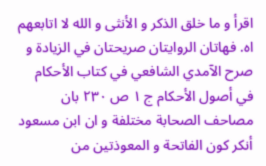اقرأ و ما خلق الذكر و الأنثى و الله لا اتابعهم اه. فهاتان الروايتان صريحتان في الزيادة و صرح الآمدي الشافعي في كتاب الأحكام في أصول الأحكام ج ١ ص ٢٣٠ بان مصاحف الصحابة مختلفة و ان ابن مسعود أنكر كون الفاتحة و المعوذتين من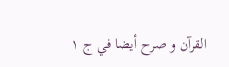القرآن و صرح أيضا في ج ١